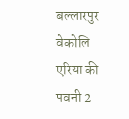बल्लारपुर वेकोलि एरिया की पवनी 2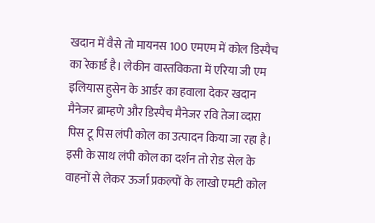खदान में वैसे तो मायनस 100 एमएम में कोल डिस्पैच का रेकार्ड है। लेकीन वास्तविकता में एरिया जी एम इलियास हुसेन के आर्डर का हवाला देकर खदान मैनेजर ब्राम्हणे और डिस्पैच मैनेजर रवि तेजा व्दारा पिस टू पिस लंपी कोल का उत्पादन किया जा रहा है। इसी के साथ लंपी कोल का दर्शन तो रोड सेल के वाहनों से लेकर ऊर्जा प्रकल्पों के लाखो एमटी कोल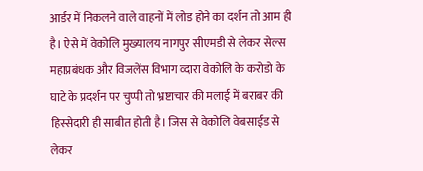आर्डर में निकलने वाले वाहनों में लोड होने का दर्शन तो आम ही है। ऐसे में वेकोलि मुख्यालय नागपुर सीएमडी से लेकर सेल्स महाप्रबंधक और विजलेंस विभाग व्दारा वेकोलि के करोडो के घाटे के प्रदर्शन पर चुप्पी तो भ्रष्टाचार की मलाई में बराबर की हिस्सेदारी ही साबीत होती है। जिस से वेकोलि वेबसाईड से लेकर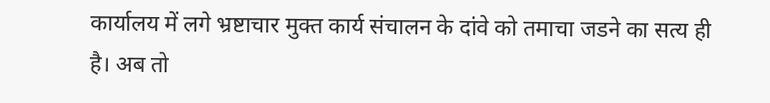कार्यालय में लगे भ्रष्टाचार मुक्त कार्य संचालन के दांवे को तमाचा जडने का सत्य ही है। अब तो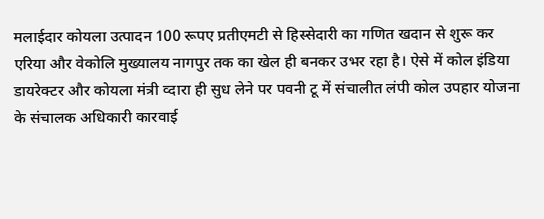मलाईदार कोयला उत्पादन 100 रूपए प्रतीएमटी से हिस्सेदारी का गणित खदान से शुरू कर एरिया और वेकोलि मुख्यालय नागपुर तक का खेल ही बनकर उभर रहा है। ऐसे में कोल इंडिया डायरेक्टर और कोयला मंत्री व्दारा ही सुध लेने पर पवनी टू में संचालीत लंपी कोल उपहार योजना के संचालक अधिकारी कारवाई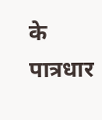के पात्रधार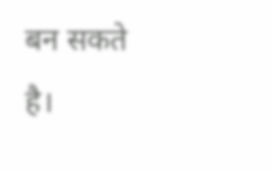बन सकते है।